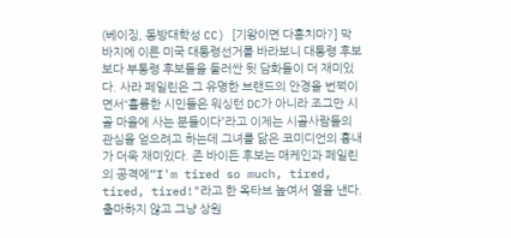(베이징, 동방대학성 CC) [기왕이면 다홍치마?] 막바지에 이른 미국 대통령선거를 바라보니 대통령 후보보다 부통령 후보들을 둘러싼 뒷 담화들이 더 재미있다. 사라 페일린은 그 유명한 브랜드의 안경을 번쩍이면서“훌륭한 시민들은 워싱턴 DC가 아니라 조그만 시골 마을에 사는 분들이다”라고 이제는 시골사람들의 관심을 얻으려고 하는데 그녀를 닮은 코미디언의 흉내가 더욱 재미있다. 존 바이든 후보는 매케인과 페일린의 공격에“I'm tired so much, tired, tired, tired!"라고 한 옥타브 높여서 열을 낸다. 출마하지 않고 그냥 상원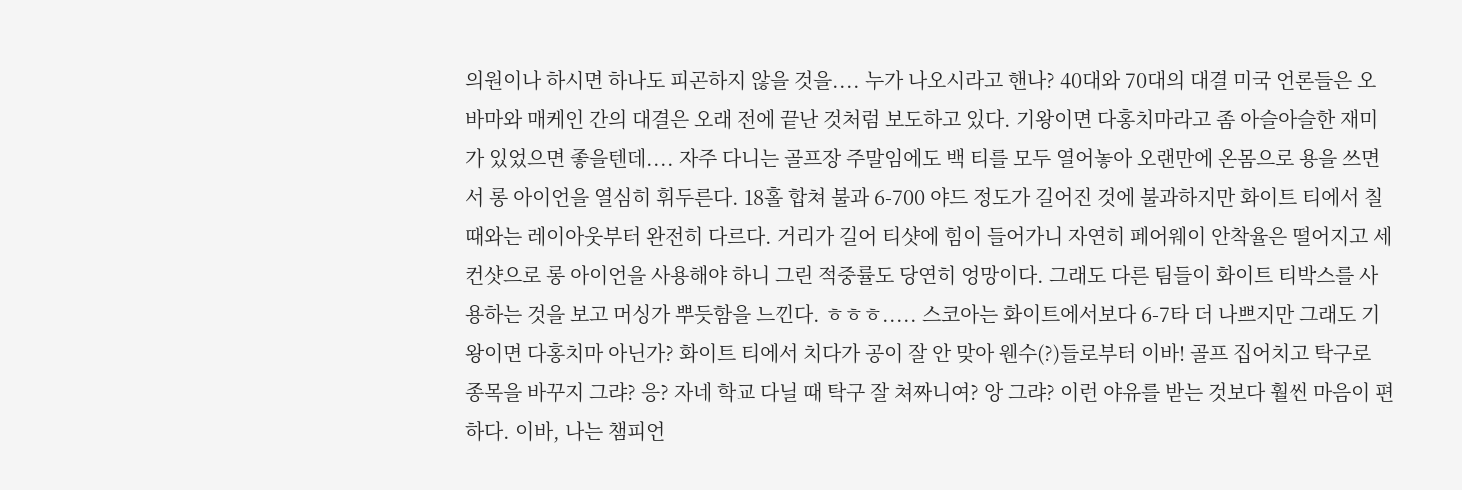의원이나 하시면 하나도 피곤하지 않을 것을.... 누가 나오시라고 핸나? 40대와 70대의 대결 미국 언론들은 오바마와 매케인 간의 대결은 오래 전에 끝난 것처럼 보도하고 있다. 기왕이면 다홍치마라고 좀 아슬아슬한 재미가 있었으면 좋을텐데.... 자주 다니는 골프장 주말임에도 백 티를 모두 열어놓아 오랜만에 온몸으로 용을 쓰면서 롱 아이언을 열심히 휘두른다. 18홀 합쳐 불과 6-700 야드 정도가 길어진 것에 불과하지만 화이트 티에서 칠 때와는 레이아웃부터 완전히 다르다. 거리가 길어 티샷에 힘이 들어가니 자연히 페어웨이 안착율은 떨어지고 세컨샷으로 롱 아이언을 사용해야 하니 그린 적중률도 당연히 엉망이다. 그래도 다른 팀들이 화이트 티박스를 사용하는 것을 보고 머싱가 뿌듯함을 느낀다. ㅎㅎㅎ..... 스코아는 화이트에서보다 6-7타 더 나쁘지만 그래도 기왕이면 다홍치마 아닌가? 화이트 티에서 치다가 공이 잘 안 맞아 웬수(?)들로부터 이바! 골프 집어치고 탁구로 종목을 바꾸지 그랴? 응? 자네 학교 다닐 때 탁구 잘 쳐짜니여? 앙 그랴? 이런 야유를 받는 것보다 훨씬 마음이 편하다. 이바, 나는 챔피언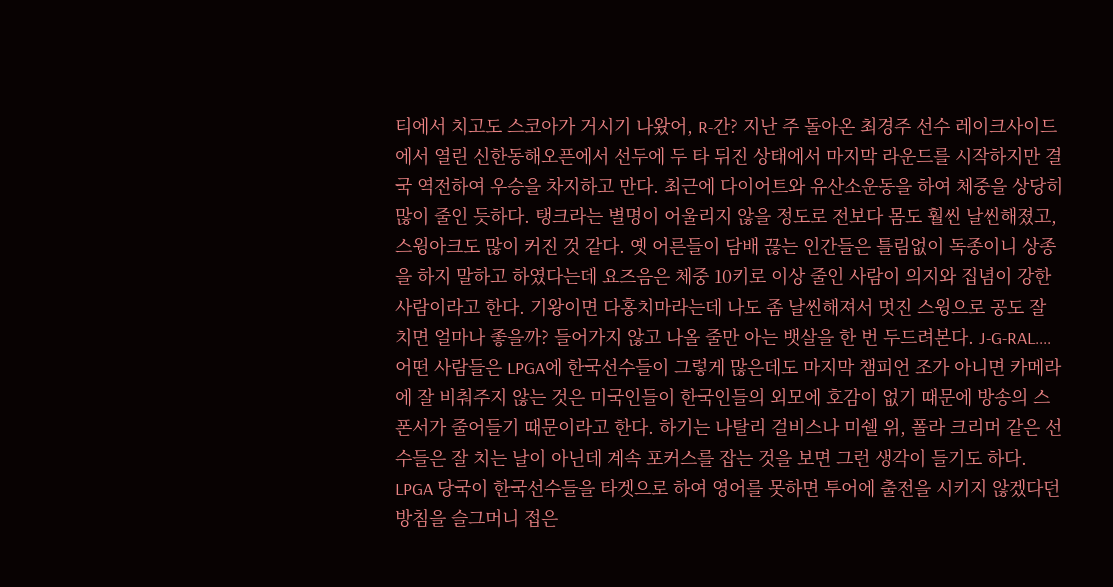티에서 치고도 스코아가 거시기 나왔어, R-간? 지난 주 돌아온 최경주 선수 레이크사이드에서 열린 신한동해오픈에서 선두에 두 타 뒤진 상태에서 마지막 라운드를 시작하지만 결국 역전하여 우승을 차지하고 만다. 최근에 다이어트와 유산소운동을 하여 체중을 상당히 많이 줄인 듯하다. 탱크라는 별명이 어울리지 않을 정도로 전보다 몸도 훨씬 날씬해졌고, 스윙아크도 많이 커진 것 같다. 옛 어른들이 담배 끊는 인간들은 틀림없이 독종이니 상종을 하지 말하고 하였다는데 요즈음은 체중 10키로 이상 줄인 사람이 의지와 집념이 강한 사람이라고 한다. 기왕이면 다홍치마라는데 나도 좀 날씬해져서 멋진 스윙으로 공도 잘 치면 얼마나 좋을까? 들어가지 않고 나올 줄만 아는 뱃살을 한 번 두드려본다. J-G-RAL.... 어떤 사람들은 LPGA에 한국선수들이 그렇게 많은데도 마지막 챔피언 조가 아니면 카메라에 잘 비춰주지 않는 것은 미국인들이 한국인들의 외모에 호감이 없기 때문에 방송의 스폰서가 줄어들기 때문이라고 한다. 하기는 나탈리 걸비스나 미쉘 위, 폴라 크리머 같은 선수들은 잘 치는 날이 아닌데 계속 포커스를 잡는 것을 보면 그런 생각이 들기도 하다. LPGA 당국이 한국선수들을 타겟으로 하여 영어를 못하면 투어에 출전을 시키지 않겠다던 방침을 슬그머니 접은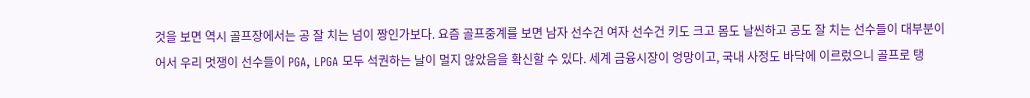것을 보면 역시 골프장에서는 공 잘 치는 넘이 짱인가보다. 요즘 골프중계를 보면 남자 선수건 여자 선수건 키도 크고 몸도 날씬하고 공도 잘 치는 선수들이 대부분이어서 우리 멋쟁이 선수들이 PGA, LPGA 모두 석권하는 날이 멀지 않았음을 확신할 수 있다. 세계 금융시장이 엉망이고, 국내 사정도 바닥에 이르렀으니 골프로 탱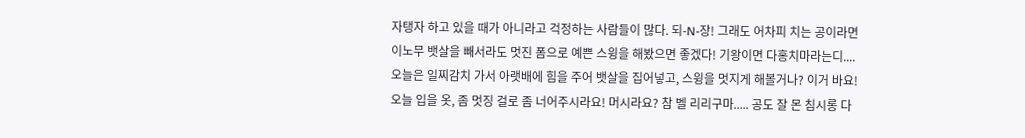자탱자 하고 있을 때가 아니라고 걱정하는 사람들이 많다. 되-N-장! 그래도 어차피 치는 공이라면 이노무 뱃살을 빼서라도 멋진 폼으로 예쁜 스윙을 해봤으면 좋겠다! 기왕이면 다홍치마라는디.... 오늘은 일찌감치 가서 아랫배에 힘을 주어 뱃살을 집어넣고, 스윙을 멋지게 해볼거나? 이거 바요! 오늘 입을 옷, 좀 멋징 걸로 좀 너어주시라요! 머시라요? 참 벨 리리구마..... 공도 잘 몬 침시롱 다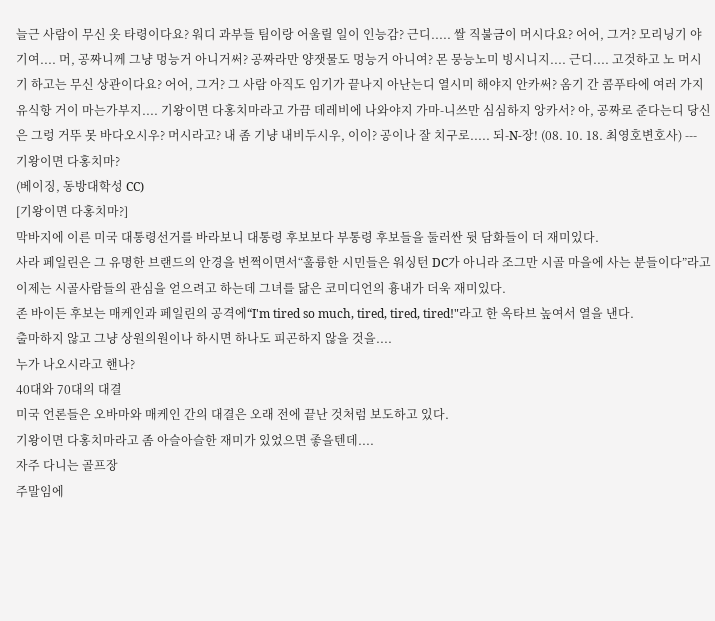늘근 사람이 무신 옷 타령이다요? 워디 과부들 팀이랑 어울릴 일이 인능감? 근디..... 쌀 직불금이 머시다요? 어어, 그거? 모리닝기 야기여.... 머, 공짜니께 그냥 멍능거 아니거써? 공짜라만 양잿물도 멍능거 아니여? 몬 뭉능노미 빙시니지.... 근디.... 고것하고 노 머시기 하고는 무신 상관이다요? 어어, 그거? 그 사람 아직도 임기가 끝나지 아난는디 열시미 해야지 안카써? 옴기 간 콤푸타에 여러 가지 유식항 거이 마는가부지.... 기왕이면 다홍치마라고 가끔 데레비에 나와야지 가마-니쓰만 심심하지 앙카서? 아, 공짜로 준다는디 당신은 그렁 거뚜 못 바다오시우? 머시라고? 내 좀 기냥 내비두시우, 이이? 공이나 잘 치구로..... 되-N-장! (08. 10. 18. 최영호변호사) ---
기왕이면 다홍치마?
(베이징, 동방대학성 CC)
[기왕이면 다홍치마?]
막바지에 이른 미국 대통령선거를 바라보니 대통령 후보보다 부통령 후보들을 둘러싼 뒷 담화들이 더 재미있다.
사라 페일린은 그 유명한 브랜드의 안경을 번쩍이면서“훌륭한 시민들은 워싱턴 DC가 아니라 조그만 시골 마을에 사는 분들이다”라고 이제는 시골사람들의 관심을 얻으려고 하는데 그녀를 닮은 코미디언의 흉내가 더욱 재미있다.
존 바이든 후보는 매케인과 페일린의 공격에“I'm tired so much, tired, tired, tired!"라고 한 옥타브 높여서 열을 낸다.
출마하지 않고 그냥 상원의원이나 하시면 하나도 피곤하지 않을 것을....
누가 나오시라고 핸나?
40대와 70대의 대결
미국 언론들은 오바마와 매케인 간의 대결은 오래 전에 끝난 것처럼 보도하고 있다.
기왕이면 다홍치마라고 좀 아슬아슬한 재미가 있었으면 좋을텐데....
자주 다니는 골프장
주말임에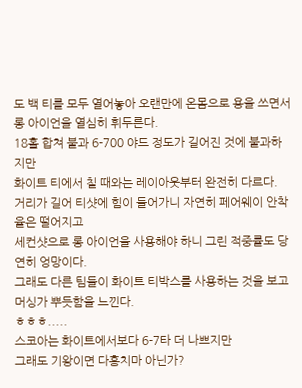도 백 티를 모두 열어놓아 오랜만에 온몸으로 용을 쓰면서 롱 아이언을 열심히 휘두른다.
18홀 합쳐 불과 6-700 야드 정도가 길어진 것에 불과하지만
화이트 티에서 칠 때와는 레이아웃부터 완전히 다르다.
거리가 길어 티샷에 힘이 들어가니 자연히 페어웨이 안착율은 떨어지고
세컨샷으로 롱 아이언을 사용해야 하니 그린 적중률도 당연히 엉망이다.
그래도 다른 팀들이 화이트 티박스를 사용하는 것을 보고
머싱가 뿌듯함을 느낀다.
ㅎㅎㅎ.....
스코아는 화이트에서보다 6-7타 더 나쁘지만
그래도 기왕이면 다홍치마 아닌가?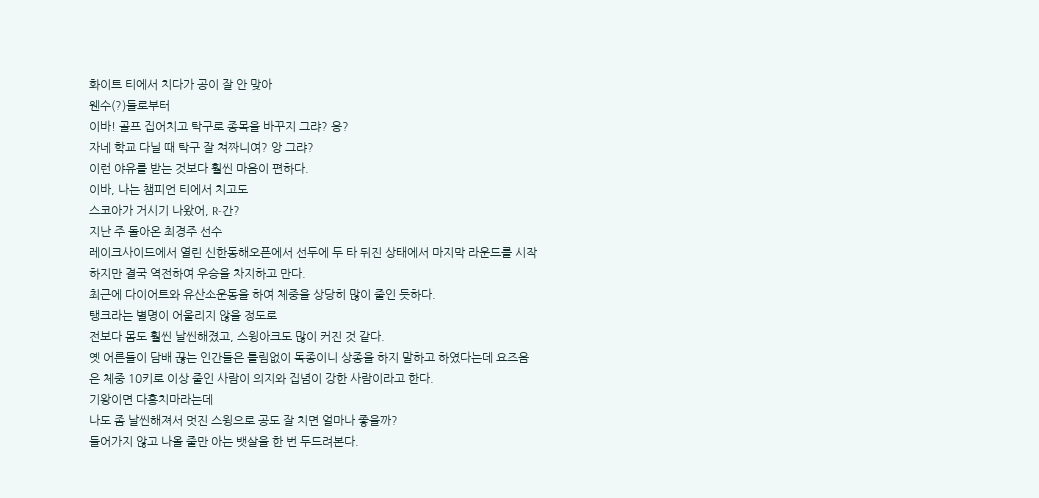화이트 티에서 치다가 공이 잘 안 맞아
웬수(?)들로부터
이바! 골프 집어치고 탁구로 종목을 바꾸지 그랴? 응?
자네 학교 다닐 때 탁구 잘 쳐짜니여? 앙 그랴?
이런 야유를 받는 것보다 훨씬 마음이 편하다.
이바, 나는 챔피언 티에서 치고도
스코아가 거시기 나왔어, R-간?
지난 주 돌아온 최경주 선수
레이크사이드에서 열린 신한동해오픈에서 선두에 두 타 뒤진 상태에서 마지막 라운드를 시작하지만 결국 역전하여 우승을 차지하고 만다.
최근에 다이어트와 유산소운동을 하여 체중을 상당히 많이 줄인 듯하다.
탱크라는 별명이 어울리지 않을 정도로
전보다 몸도 훨씬 날씬해졌고, 스윙아크도 많이 커진 것 같다.
옛 어른들이 담배 끊는 인간들은 틀림없이 독종이니 상종을 하지 말하고 하였다는데 요즈음은 체중 10키로 이상 줄인 사람이 의지와 집념이 강한 사람이라고 한다.
기왕이면 다홍치마라는데
나도 좀 날씬해져서 멋진 스윙으로 공도 잘 치면 얼마나 좋을까?
들어가지 않고 나올 줄만 아는 뱃살을 한 번 두드려본다.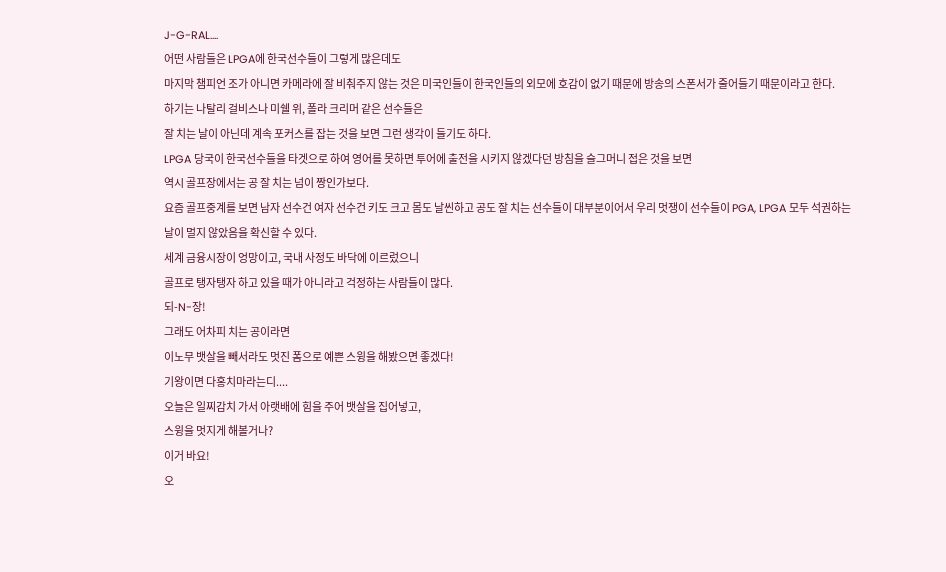J-G-RAL....
어떤 사람들은 LPGA에 한국선수들이 그렇게 많은데도
마지막 챔피언 조가 아니면 카메라에 잘 비춰주지 않는 것은 미국인들이 한국인들의 외모에 호감이 없기 때문에 방송의 스폰서가 줄어들기 때문이라고 한다.
하기는 나탈리 걸비스나 미쉘 위, 폴라 크리머 같은 선수들은
잘 치는 날이 아닌데 계속 포커스를 잡는 것을 보면 그런 생각이 들기도 하다.
LPGA 당국이 한국선수들을 타겟으로 하여 영어를 못하면 투어에 출전을 시키지 않겠다던 방침을 슬그머니 접은 것을 보면
역시 골프장에서는 공 잘 치는 넘이 짱인가보다.
요즘 골프중계를 보면 남자 선수건 여자 선수건 키도 크고 몸도 날씬하고 공도 잘 치는 선수들이 대부분이어서 우리 멋쟁이 선수들이 PGA, LPGA 모두 석권하는 날이 멀지 않았음을 확신할 수 있다.
세계 금융시장이 엉망이고, 국내 사정도 바닥에 이르렀으니
골프로 탱자탱자 하고 있을 때가 아니라고 걱정하는 사람들이 많다.
되-N-장!
그래도 어차피 치는 공이라면
이노무 뱃살을 빼서라도 멋진 폼으로 예쁜 스윙을 해봤으면 좋겠다!
기왕이면 다홍치마라는디....
오늘은 일찌감치 가서 아랫배에 힘을 주어 뱃살을 집어넣고,
스윙을 멋지게 해볼거나?
이거 바요!
오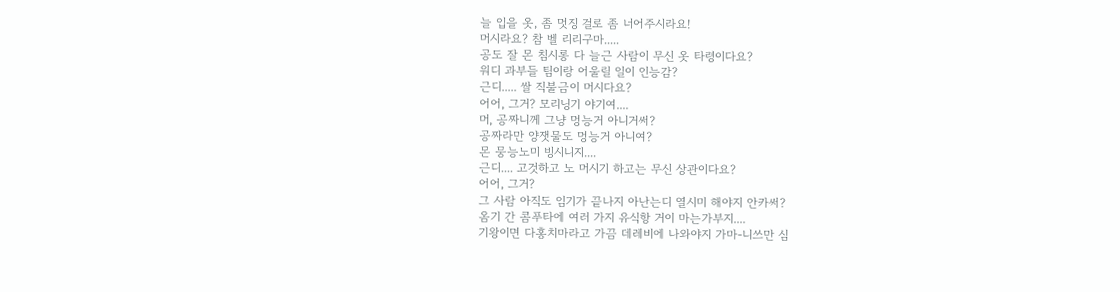늘 입을 옷, 좀 멋징 걸로 좀 너어주시라요!
머시라요? 참 벨 리리구마.....
공도 잘 몬 침시롱 다 늘근 사람이 무신 옷 타령이다요?
워디 과부들 팀이랑 어울릴 일이 인능감?
근디..... 쌀 직불금이 머시다요?
어어, 그거? 모리닝기 야기여....
머, 공짜니께 그냥 멍능거 아니거써?
공짜라만 양잿물도 멍능거 아니여?
몬 뭉능노미 빙시니지....
근디.... 고것하고 노 머시기 하고는 무신 상관이다요?
어어, 그거?
그 사람 아직도 임기가 끝나지 아난는디 열시미 해야지 안카써?
옴기 간 콤푸타에 여러 가지 유식항 거이 마는가부지....
기왕이면 다홍치마라고 가끔 데레비에 나와야지 가마-니쓰만 심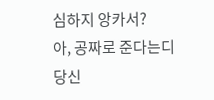심하지 앙카서?
아, 공짜로 준다는디
당신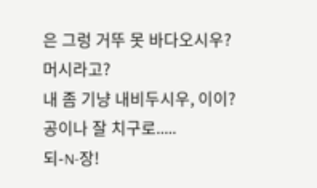은 그렁 거뚜 못 바다오시우?
머시라고?
내 좀 기냥 내비두시우, 이이?
공이나 잘 치구로.....
되-N-장!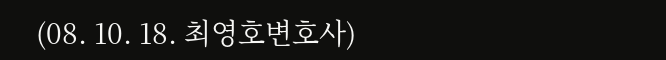(08. 10. 18. 최영호변호사)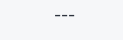---